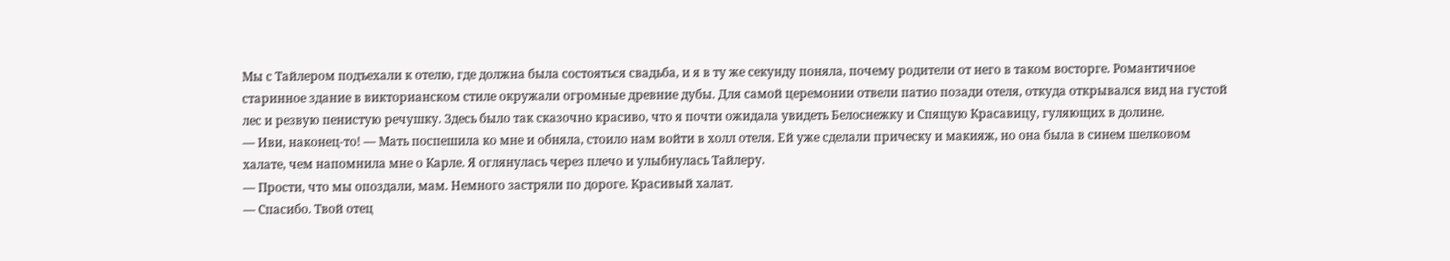Мы с Тайлером подъехали к отелю, где должна была состояться свадьба, и я в ту же секунду поняла, почему родители от него в таком восторге. Романтичное старинное здание в викторианском стиле окружали огромные древние дубы. Для самой церемонии отвели патио позади отеля, откуда открывался вид на густой лес и резвую пенистую речушку. Здесь было так сказочно красиво, что я почти ожидала увидеть Белоснежку и Спящую Красавицу, гуляющих в долине.
— Иви, наконец-то! — Мать поспешила ко мне и обняла, стоило нам войти в холл отеля. Ей уже сделали прическу и макияж, но она была в синем шелковом халате, чем напомнила мне о Карле. Я оглянулась через плечо и улыбнулась Тайлеру.
— Прости, что мы опоздали, мам. Немного застряли по дороге. Красивый халат.
— Спасибо. Твой отец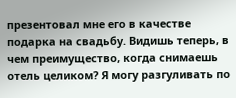презентовал мне его в качестве подарка на свадьбу. Видишь теперь, в чем преимущество, когда снимаешь отель целиком? Я могу разгуливать по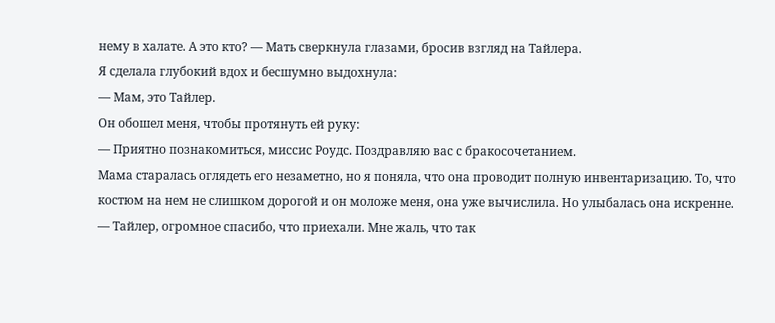нему в халате. А это кто? — Мать сверкнула глазами, бросив взгляд на Тайлера.
Я сделала глубокий вдох и бесшумно выдохнула:
— Мам, это Тайлер.
Он обошел меня, чтобы протянуть ей руку:
— Приятно познакомиться, миссис Роудс. Поздравляю вас с бракосочетанием.
Мама старалась оглядеть его незаметно, но я поняла, что она проводит полную инвентаризацию. То, что костюм на нем не слишком дорогой и он моложе меня, она уже вычислила. Но улыбалась она искренне.
— Тайлер, огромное спасибо, что приехали. Мне жаль, что так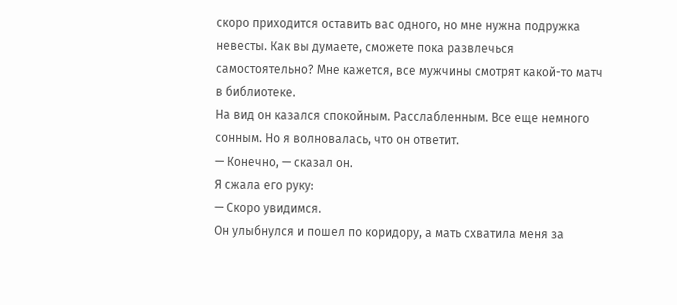скоро приходится оставить вас одного, но мне нужна подружка невесты. Как вы думаете, сможете пока развлечься самостоятельно? Мне кажется, все мужчины смотрят какой-то матч в библиотеке.
На вид он казался спокойным. Расслабленным. Все еще немного сонным. Но я волновалась, что он ответит.
— Конечно, — сказал он.
Я сжала его руку:
— Скоро увидимся.
Он улыбнулся и пошел по коридору, а мать схватила меня за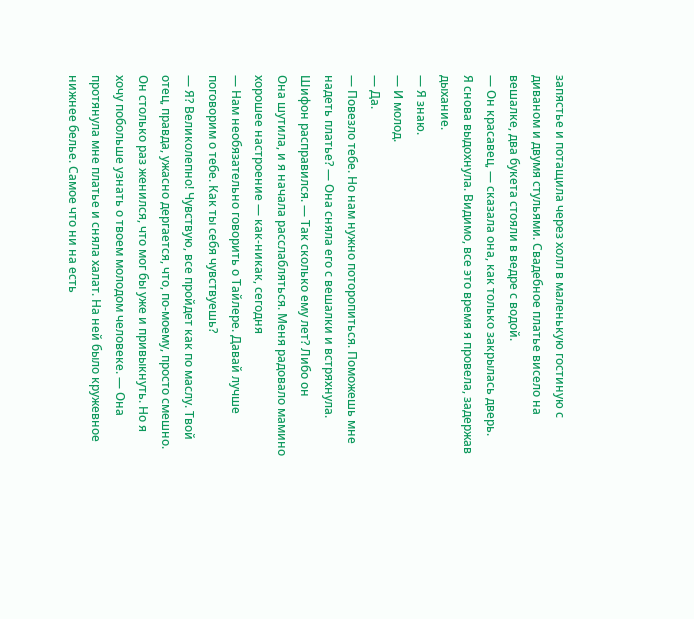запястье и потащила через холл в маленькую гостиную с диваном и двумя стульями. Свадебное платье висело на вешалке, два букета стояли в ведре с водой.
— Он красавец, — сказала она, как только закрылась дверь.
Я снова выдохнула. Видимо, все это время я провела, задержав дыхание.
— Я знаю.
— И молод.
— Да.
— Повезло тебе. Но нам нужно поторопиться. Поможешь мне надеть платье? — Она сняла его с вешалки и встряхнула. Шифон расправился. — Так сколько ему лет? Либо он
Она шутила, и я начала расслабляться. Меня радовало мамино хорошее настроение — как-никак, сегодня
— Нам необязательно говорить о Тайлере. Давай лучше поговорим о тебе. Как ты себя чувствуешь?
— Я? Великолепно! Чувствую, все пройдет как по маслу. Твой отец, правда, ужасно дергается, что, по-моему, просто смешно. Он столько раз женился, что мог бы уже и привыкнуть. Но я хочу побольше узнать о твоем молодом человеке. — Она протянула мне платье и сняла халат. На ней было кружевное нижнее белье. Самое что ни на есть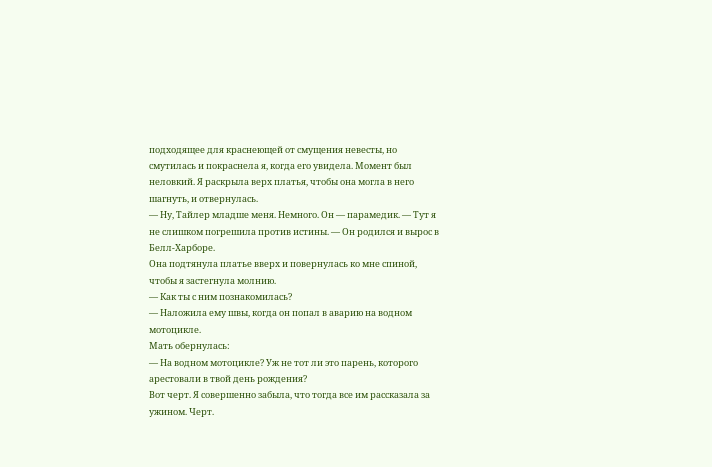подходящее для краснеющей от смущения невесты, но смутилась и покраснела я, когда его увидела. Момент был неловкий. Я раскрыла верх платья, чтобы она могла в него шагнуть, и отвернулась.
— Ну, Тайлер младше меня. Немного. Он — парамедик. — Тут я не слишком погрешила против истины. — Он родился и вырос в Белл-Харборе.
Она подтянула платье вверх и повернулась ко мне спиной, чтобы я застегнула молнию.
— Как ты с ним познакомилась?
— Наложила ему швы, когда он попал в аварию на водном мотоцикле.
Мать обернулась:
— На водном мотоцикле? Уж не тот ли это парень, которого арестовали в твой день рождения?
Вот черт. Я совершенно забыла, что тогда все им рассказала за ужином. Черт.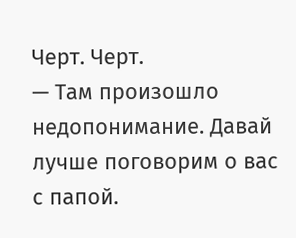Черт. Черт.
— Там произошло недопонимание. Давай лучше поговорим о вас с папой.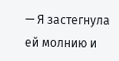— Я застегнула ей молнию и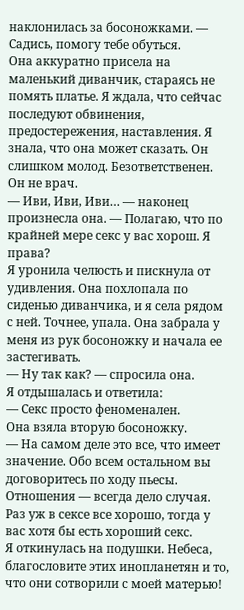наклонилась за босоножками. — Садись, помогу тебе обуться.
Она аккуратно присела на маленький диванчик, стараясь не помять платье. Я ждала, что сейчас последуют обвинения, предостережения, наставления. Я знала, что она может сказать. Он слишком молод. Безответственен. Он не врач.
— Иви, Иви, Иви… — наконец произнесла она. — Полагаю, что по крайней мере секс у вас хорош. Я права?
Я уронила челюсть и пискнула от удивления. Она похлопала по сиденью диванчика, и я села рядом с ней. Точнее, упала. Она забрала у меня из рук босоножку и начала ее застегивать.
— Ну так как? — спросила она.
Я отдышалась и ответила:
— Секс просто феноменален.
Она взяла вторую босоножку.
— На самом деле это все, что имеет значение. Обо всем остальном вы договоритесь по ходу пьесы. Отношения — всегда дело случая. Раз уж в сексе все хорошо, тогда у вас хотя бы есть хороший секс.
Я откинулась на подушки. Небеса, благословите этих инопланетян и то, что они сотворили с моей матерью!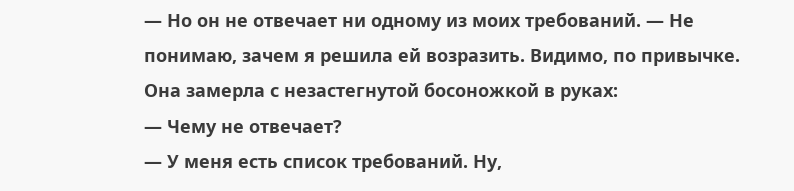— Но он не отвечает ни одному из моих требований. — Не понимаю, зачем я решила ей возразить. Видимо, по привычке.
Она замерла с незастегнутой босоножкой в руках:
— Чему не отвечает?
— У меня есть список требований. Ну,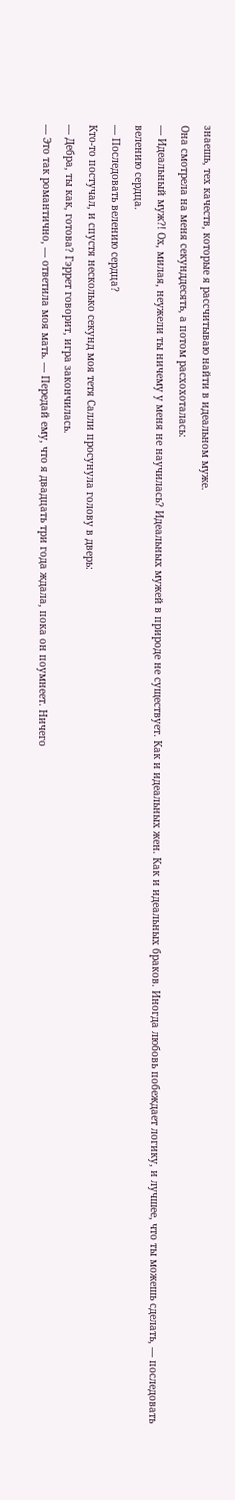знаешь, тех качеств, которые я рассчитываю найти в идеальном муже.
Она смотрела на меня секунддесять, а потом расхохоталась:
— Идеальный муж?! Ох, милая, неужели ты ничему у меня не научилась? Идеальных мужей в природе не существует. Как и идеальных жен. Как и идеальных браков. Иногда любовь побеждает логику, и лучшее, что ты можешь сделать, — последовать велению сердца.
— Последовать велению сердца?
Кто-то постучал, и спустя несколько секунд моя тетя Салли просунула голову в дверь:
— Дебра, ты как, готова? Гэррет говорит, игра закончилась.
— Это так романтично, — ответила моя мать. — Передай ему, что я двадцать три года ждала, пока он поумнеет. Ничего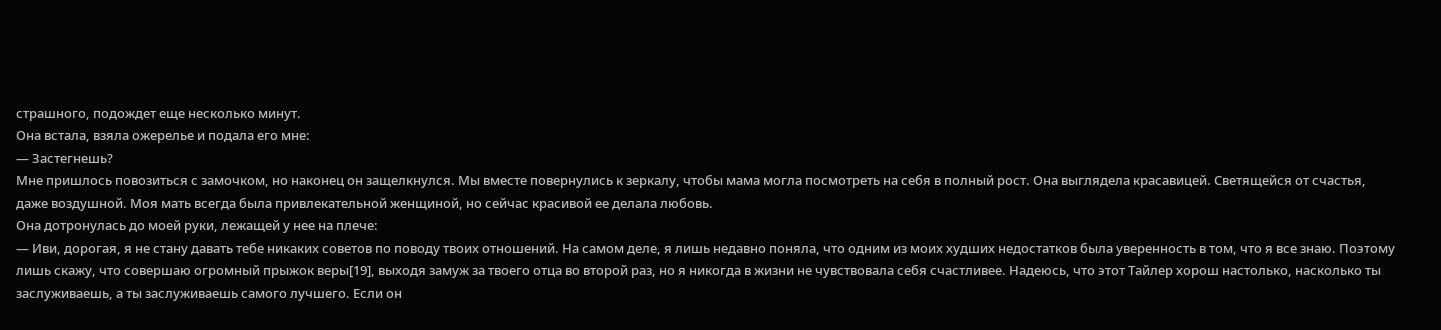страшного, подождет еще несколько минут.
Она встала, взяла ожерелье и подала его мне:
— Застегнешь?
Мне пришлось повозиться с замочком, но наконец он защелкнулся. Мы вместе повернулись к зеркалу, чтобы мама могла посмотреть на себя в полный рост. Она выглядела красавицей. Светящейся от счастья, даже воздушной. Моя мать всегда была привлекательной женщиной, но сейчас красивой ее делала любовь.
Она дотронулась до моей руки, лежащей у нее на плече:
— Иви, дорогая, я не стану давать тебе никаких советов по поводу твоих отношений. На самом деле, я лишь недавно поняла, что одним из моих худших недостатков была уверенность в том, что я все знаю. Поэтому лишь скажу, что совершаю огромный прыжок веры[19], выходя замуж за твоего отца во второй раз, но я никогда в жизни не чувствовала себя счастливее. Надеюсь, что этот Тайлер хорош настолько, насколько ты заслуживаешь, а ты заслуживаешь самого лучшего. Если он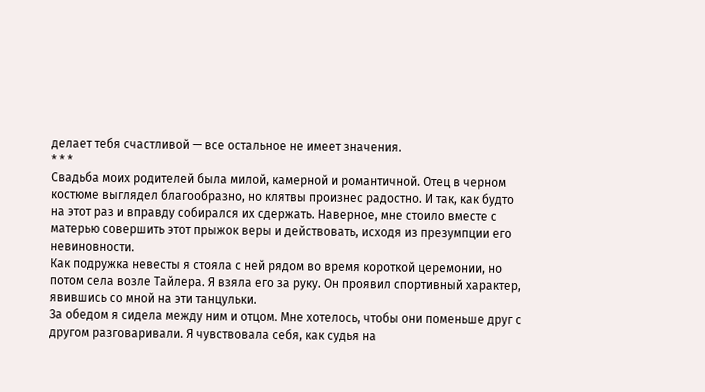делает тебя счастливой — все остальное не имеет значения.
* * *
Свадьба моих родителей была милой, камерной и романтичной. Отец в черном костюме выглядел благообразно, но клятвы произнес радостно. И так, как будто на этот раз и вправду собирался их сдержать. Наверное, мне стоило вместе с матерью совершить этот прыжок веры и действовать, исходя из презумпции его невиновности.
Как подружка невесты я стояла с ней рядом во время короткой церемонии, но потом села возле Тайлера. Я взяла его за руку. Он проявил спортивный характер, явившись со мной на эти танцульки.
За обедом я сидела между ним и отцом. Мне хотелось, чтобы они поменьше друг с другом разговаривали. Я чувствовала себя, как судья на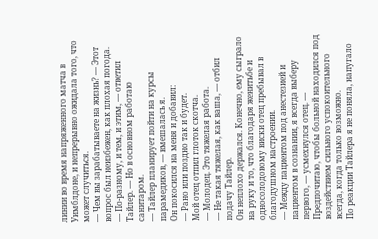линии во время напряженного матча в Уимблдоне, и непрерывно ожидала того, что может случиться.
— Чем вы зарабатываете на жизнь? — Этот вопрос был неизбежен, как плохая погода.
— По-разному, и тем, и этим, — ответил Тайлер. — Но в основном работаю санитаром.
— Тайлер планирует пойти на курсы парамедиков, — вмешалась я.
Он покосился на меня и добавил:
— Рано или поздно так и будет.
Мой отец отпил глоток скотча.
— Молодец. Это тяжелая работа.
— Не такая тяжелая, как ваша, — отбил подачу Тайлер.
Он неплохо держался. Конечно, ему сыграло на руку и то, что благодаря женитьбе и односолодовому виски отец пребывал в благодушном настроении.
— Между пациентом под анестезией и пациентом в сознании, я всегда выберу первого, — усмехнулся отец. — Предпочитаю, чтобы больной находился под воздействием сильного успокоительного всегда, когда только возможно.
По реакции Тайлера я не поняла, напугало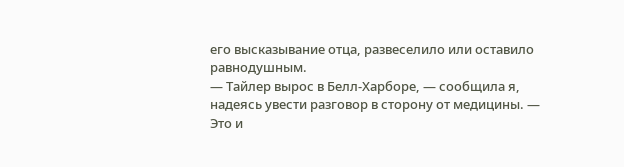его высказывание отца, развеселило или оставило равнодушным.
— Тайлер вырос в Белл-Харборе, — сообщила я, надеясь увести разговор в сторону от медицины. — Это и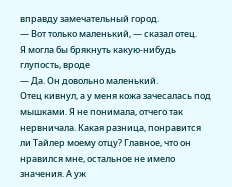вправду замечательный город.
— Вот только маленький, — сказал отец.
Я могла бы брякнуть какую-нибудь глупость, вроде
— Да. Он довольно маленький.
Отец кивнул, а у меня кожа зачесалась под мышками. Я не понимала, отчего так нервничала. Какая разница, понравится ли Тайлер моему отцу? Главное, что он нравился мне, остальное не имело значения. А уж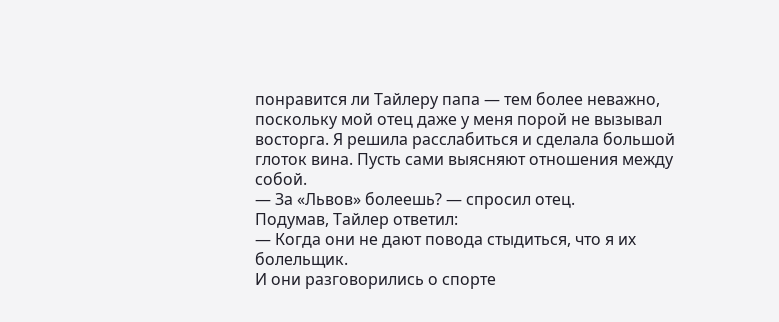понравится ли Тайлеру папа — тем более неважно, поскольку мой отец даже у меня порой не вызывал восторга. Я решила расслабиться и сделала большой глоток вина. Пусть сами выясняют отношения между собой.
— За «Львов» болеешь? — спросил отец.
Подумав, Тайлер ответил:
— Когда они не дают повода стыдиться, что я их болельщик.
И они разговорились о спорте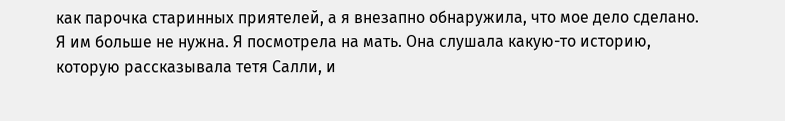как парочка старинных приятелей, а я внезапно обнаружила, что мое дело сделано. Я им больше не нужна. Я посмотрела на мать. Она слушала какую-то историю, которую рассказывала тетя Салли, и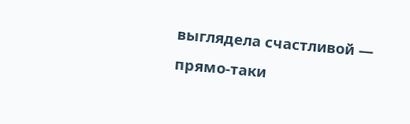выглядела счастливой — прямо-таки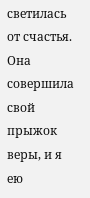светилась от счастья. Она совершила свой прыжок веры, и я ею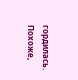гордилась. Похоже,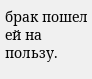брак пошел ей на пользу.